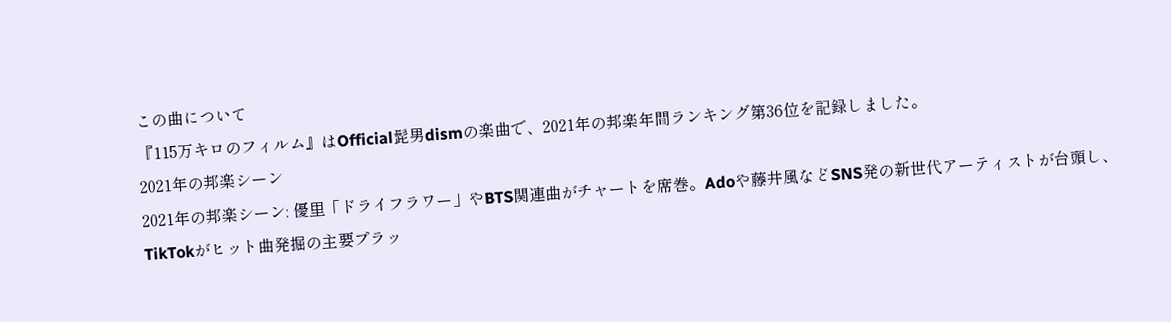この曲について
『115万キロのフィルム』はOfficial髭男dismの楽曲で、2021年の邦楽年間ランキング第36位を記録しました。
2021年の邦楽シーン
2021年の邦楽シーン: 優里「ドライフラワー」やBTS関連曲がチャートを席巻。Adoや藤井風などSNS発の新世代アーティストが台頭し、TikTokがヒット曲発掘の主要プラッ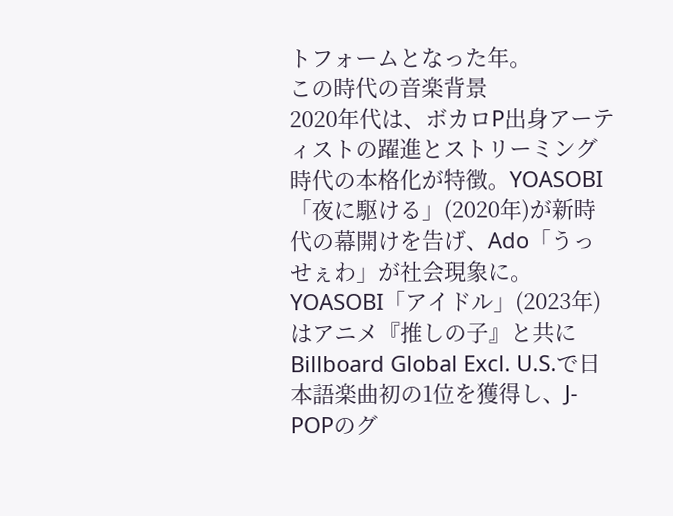トフォームとなった年。
この時代の音楽背景
2020年代は、ボカロP出身アーティストの躍進とストリーミング時代の本格化が特徴。YOASOBI「夜に駆ける」(2020年)が新時代の幕開けを告げ、Ado「うっせぇわ」が社会現象に。YOASOBI「アイドル」(2023年)はアニメ『推しの子』と共にBillboard Global Excl. U.S.で日本語楽曲初の1位を獲得し、J-POPのグ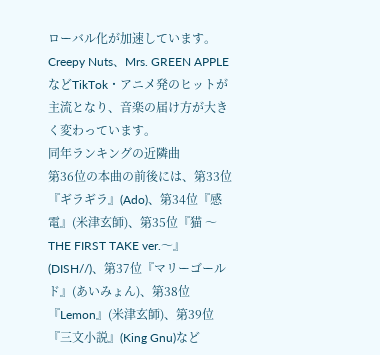ローバル化が加速しています。Creepy Nuts、Mrs. GREEN APPLEなどTikTok・アニメ発のヒットが主流となり、音楽の届け方が大きく変わっています。
同年ランキングの近隣曲
第36位の本曲の前後には、第33位『ギラギラ』(Ado)、第34位『感電』(米津玄師)、第35位『猫 〜THE FIRST TAKE ver.〜』(DISH//)、第37位『マリーゴールド』(あいみょん)、第38位『Lemon』(米津玄師)、第39位『三文小説』(King Gnu)など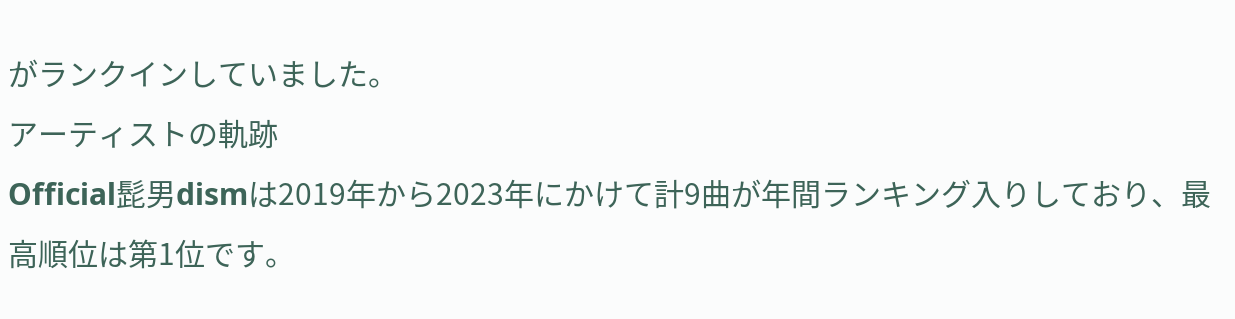がランクインしていました。
アーティストの軌跡
Official髭男dismは2019年から2023年にかけて計9曲が年間ランキング入りしており、最高順位は第1位です。